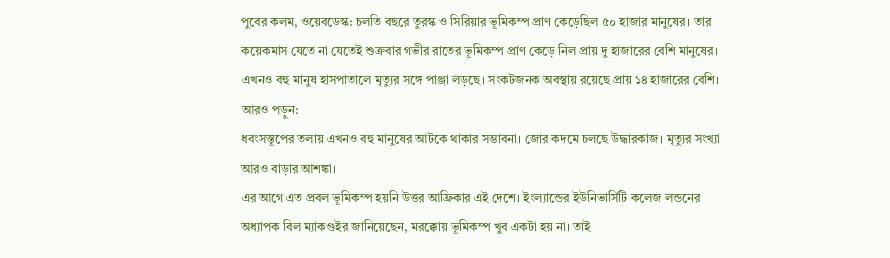পুবের কলম, ওয়েবডেস্ক: চলতি বছরে তুরস্ক ও সিরিয়ার ভূমিকম্প প্রাণ কেড়েছিল ৫০ হাজার মানুষের। তার কয়েকমাস যেতে না যেতেই শুক্রবার গভীর রাতের ভূমিকম্প প্রাণ কেড়ে নিল প্রায় দু হাজারের বেশি মানুষের। এখনও বহু মানুষ হাসপাতালে মৃত্যুর সঙ্গে পাঞ্জা লড়ছে। সংকটজনক অবস্থায় রয়েছে প্রায় ১৪ হাজারের বেশি।
আরও পড়ুন:
ধবংসস্তূপের তলায় এখনও বহু মানুষের আটকে থাকার সম্ভাবনা। জোর কদমে চলছে উদ্ধারকাজ। মৃত্যুর সংখ্যা আরও বাড়ার আশঙ্কা।
এর আগে এত প্রবল ভূমিকম্প হয়নি উত্তর আফ্রিকার এই দেশে। ইংল্যান্ডের ইউনিভার্সিটি কলেজ লন্ডনের অধ্যাপক বিল ম্যাকগুইর জানিয়েছেন, মরক্কোয় ভূমিকম্প খুব একটা হয় না। তাই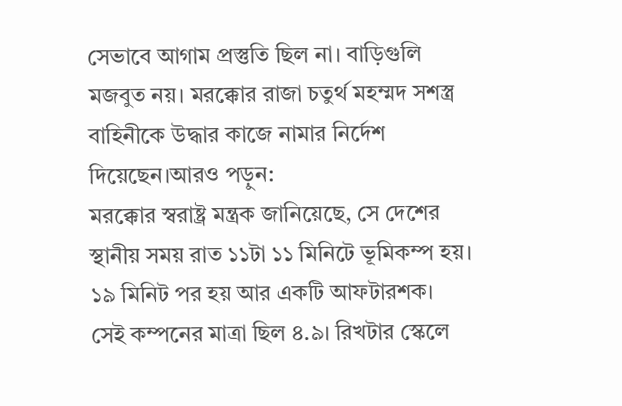সেভাবে আগাম প্রস্তুতি ছিল না। বাড়িগুলি মজবুত নয়। মরক্কোর রাজা চতুর্থ মহম্মদ সশস্ত্র বাহিনীকে উদ্ধার কাজে নামার নির্দেশ দিয়েছেন।আরও পড়ুন:
মরক্কোর স্বরাষ্ট্র মন্ত্রক জানিয়েছে, সে দেশের স্থানীয় সময় রাত ১১টা ১১ মিনিটে ভূমিকম্প হয়। ১৯ মিনিট পর হয় আর একটি আফটারশক।
সেই কম্পনের মাত্রা ছিল ৪.৯। রিখটার স্কেলে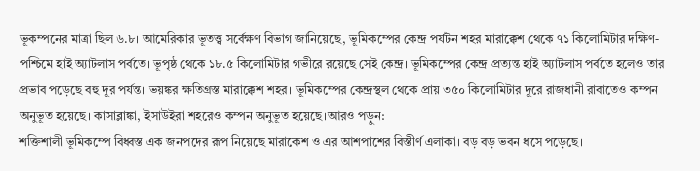ভূকম্পনের মাত্রা ছিল ৬.৮। আমেরিকার ভূতত্ত্ব সর্বেক্ষণ বিভাগ জানিয়েছে, ভূমিকম্পের কেন্দ্র পর্যটন শহর মারাক্কেশ থেকে ৭১ কিলোমিটার দক্ষিণ-পশ্চিমে হাই অ্যাটলাস পর্বতে। ভূপৃষ্ঠ থেকে ১৮.৫ কিলোমিটার গভীরে রয়েছে সেই কেন্দ্র। ভূমিকম্পের কেন্দ্র প্রত্যন্ত হাই অ্যাটলাস পর্বতে হলেও তার প্রভাব পড়েছে বহু দূর পর্যন্ত। ভয়ঙ্কর ক্ষতিগ্রস্ত মারাক্কেশ শহর। ভূমিকম্পের কেন্দ্রস্থল থেকে প্রায় ৩৫০ কিলোমিটার দূরে রাজধানী রাবাতেও কম্পন অনুভূত হয়েছে। কাসাব্লাঙ্কা, ইসাউইরা শহরেও কম্পন অনুভূত হয়েছে।আরও পড়ুন:
শক্তিশালী ভূমিকম্পে বিধ্বস্ত এক জনপদের রূপ নিয়েছে মারাকেশ ও এর আশপাশের বিস্তীর্ণ এলাকা। বড় বড় ভবন ধসে পড়েছে।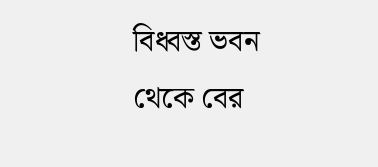বিধ্বস্ত ভবন থেকে বের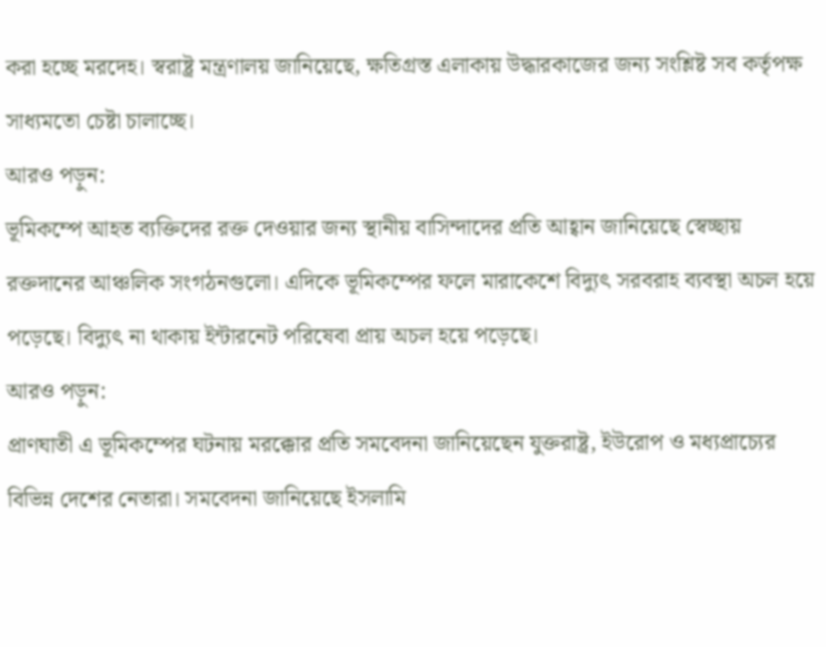করা হচ্ছে মরদেহ। স্বরাষ্ট্র মন্ত্রণালয় জানিয়েছে, ক্ষতিগ্রস্ত এলাকায় উদ্ধারকাজের জন্য সংশ্লিষ্ট সব কর্তৃপক্ষ সাধ্যমতো চেষ্টা চালাচ্ছে।
আরও পড়ুন:
ভূমিকম্পে আহত ব্যক্তিদের রক্ত দেওয়ার জন্য স্থানীয় বাসিন্দাদের প্রতি আহ্বান জানিয়েছে স্বেচ্ছায় রক্তদানের আঞ্চলিক সংগঠনগুলো। এদিকে ভূমিকম্পের ফলে মারাকেশে বিদ্যুৎ সরবরাহ ব্যবস্থা অচল হয়ে পড়েছে। বিদ্যুৎ না থাকায় ইন্টারনেট পরিষেবা প্রায় অচল হয়ে পড়েছে।
আরও পড়ুন:
প্রাণঘাতী এ ভূমিকম্পের ঘটনায় মরক্কোর প্রতি সমবেদনা জানিয়েছেন যুক্তরাষ্ট্র, ইউরোপ ও মধ্যপ্রাচ্যের বিভিন্ন দেশের নেতারা। সমবেদনা জানিয়েছে ইসলামি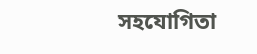সহযোগিতা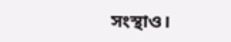সংস্থাও।